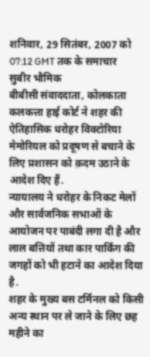शनिवार, 29 सितंबर, 2007 को 07:12 GMT तक के समाचार
सुबीर भौमिक
बीबीसी संवाददाता, कोलकाता
कलकत्ता हाई कोर्ट ने शहर की ऐतिहासिक धरोहर विक्टोरिया मेमोरियल को प्रदूषण से बचाने के लिए प्रशासन को क़दम उठाने के आदेश दिए हैं.
न्यायालय ने धरोहर के निकट मेलों और सार्वजनिक सभाओं के आयोजन पर पाबंदी लगा दी है और लाल बत्तियों तथा कार पार्किंग की जगहों को भी हटाने का आदेश दिया है.
शहर के मुख्य बस टर्मिनल को किसी अन्य स्थान पर ले जाने के लिए छह महीने का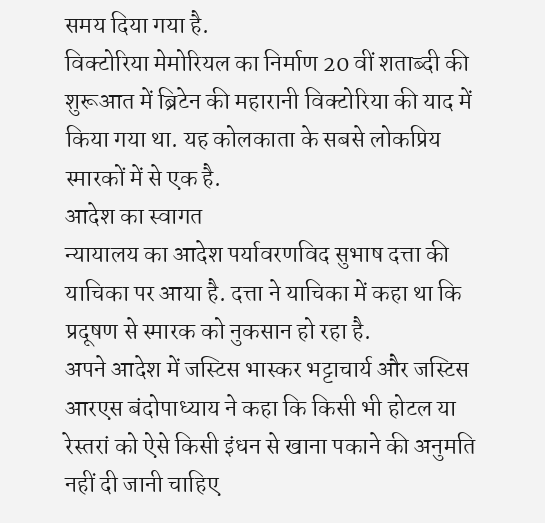समय दिया गया है.
विक्टोरिया मेमोरियल का निर्माण 20 वीं शताब्दी की शुरूआत में ब्रिटेन की महारानी विक्टोरिया की याद में किया गया था. यह कोलकाता के सबसे लोकप्रिय स्मारकों में से एक है.
आदेश का स्वागत
न्यायालय का आदेश पर्यावरणविद सुभाष दत्ता की याचिका पर आया है. दत्ता ने याचिका में कहा था कि प्रदूषण से स्मारक को नुकसान हो रहा है.
अपने आदेश में जस्टिस भास्कर भट्टाचार्य और जस्टिस आरएस बंदोपाध्याय ने कहा कि किसी भी होटल या रेस्तरां को ऐसे किसी इंधन से खाना पकाने की अनुमति नहीं दी जानी चाहिए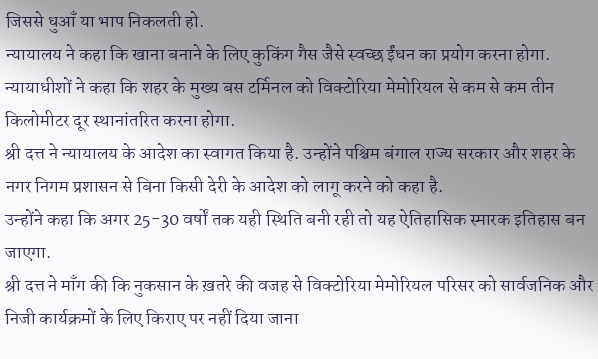जिससे धुआँ या भाप निकलती हो.
न्यायालय ने कहा कि खाना बनाने के लिए कुकिंग गैस जैसे स्वच्छ ईंधन का प्रयोग करना होगा.
न्यायाधीशों ने कहा कि शहर के मुख्य बस टर्मिनल को विक्टोरिया मेमोरियल से कम से कम तीन किलोमीटर दूर स्थानांतरित करना होगा.
श्री दत्त ने न्यायालय के आदेश का स्वागत किया है. उन्होंने पश्चिम बंगाल राज्य सरकार और शहर के नगर निगम प्रशासन से बिना किसी देरी के आदेश को लागू करने को कहा है.
उन्होंने कहा कि अगर 25-30 वर्षों तक यही स्थिति बनी रही तो यह ऐतिहासिक स्मारक इतिहास बन जाएगा.
श्री दत्त ने माँग की कि नुकसान के ख़तरे की वजह से विक्टोरिया मेमोरियल परिसर को सार्वजनिक और निजी कार्यक्रमों के लिए किराए पर नहीं दिया जाना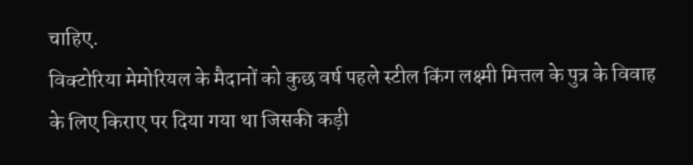चाहिए.
विक्टोरिया मेमोरियल के मैदानों को कुछ वर्ष पहले स्टील किंग लक्ष्मी मित्तल के पुत्र के विवाह के लिए किराए पर दिया गया था जिसकी कड़ी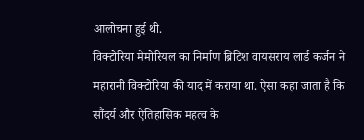आलोचना हुई थी.
विक्टोरिया मेमोरियल का निर्माण ब्रिटिश वायसराय लार्ड कर्जन ने महारानी विक्टोरिया की याद में कराया था. ऐसा कहा जाता है कि सौंदर्य और ऐतिहासिक महत्व के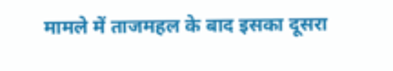मामले में ताजमहल के बाद इसका दूसरा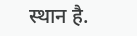स्थान है.